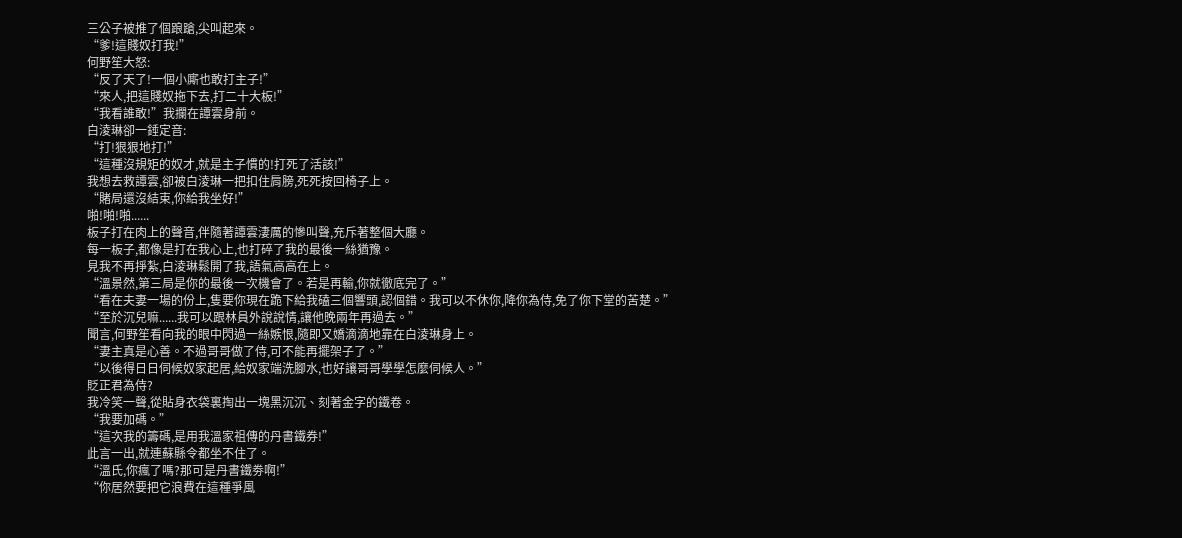三公子被推了個踉蹌,尖叫起來。
“爹!這賤奴打我!”
何野笙大怒:
“反了天了!一個小廝也敢打主子!”
“來人,把這賤奴拖下去,打二十大板!”
“我看誰敢!”我攔在譚雲身前。
白淩琳卻一錘定音:
“打!狠狠地打!”
“這種沒規矩的奴才,就是主子慣的!打死了活該!”
我想去救譚雲,卻被白淩琳一把扣住肩膀,死死按回椅子上。
“賭局還沒結束,你給我坐好!”
啪!啪!啪......
板子打在肉上的聲音,伴隨著譚雲淒厲的慘叫聲,充斥著整個大廳。
每一板子,都像是打在我心上,也打碎了我的最後一絲猶豫。
見我不再掙紮,白淩琳鬆開了我,語氣高高在上。
“溫景然,第三局是你的最後一次機會了。若是再輸,你就徹底完了。”
“看在夫妻一場的份上,隻要你現在跪下給我磕三個響頭,認個錯。我可以不休你,降你為侍,免了你下堂的苦楚。”
“至於沉兒嘛......我可以跟林員外說說情,讓他晚兩年再過去。”
聞言,何野笙看向我的眼中閃過一絲嫉恨,隨即又嬌滴滴地靠在白淩琳身上。
“妻主真是心善。不過哥哥做了侍,可不能再擺架子了。”
“以後得日日伺候奴家起居,給奴家端洗腳水,也好讓哥哥學學怎麼伺候人。”
貶正君為侍?
我冷笑一聲,從貼身衣袋裏掏出一塊黑沉沉、刻著金字的鐵卷。
“我要加碼。”
“這次我的籌碼,是用我溫家祖傳的丹書鐵券!”
此言一出,就連蘇縣令都坐不住了。
“溫氏,你瘋了嗎?那可是丹書鐵劵啊!”
“你居然要把它浪費在這種爭風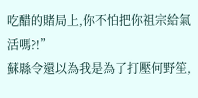吃醋的賭局上,你不怕把你祖宗給氣活嗎?!”
蘇縣令還以為我是為了打壓何野笙,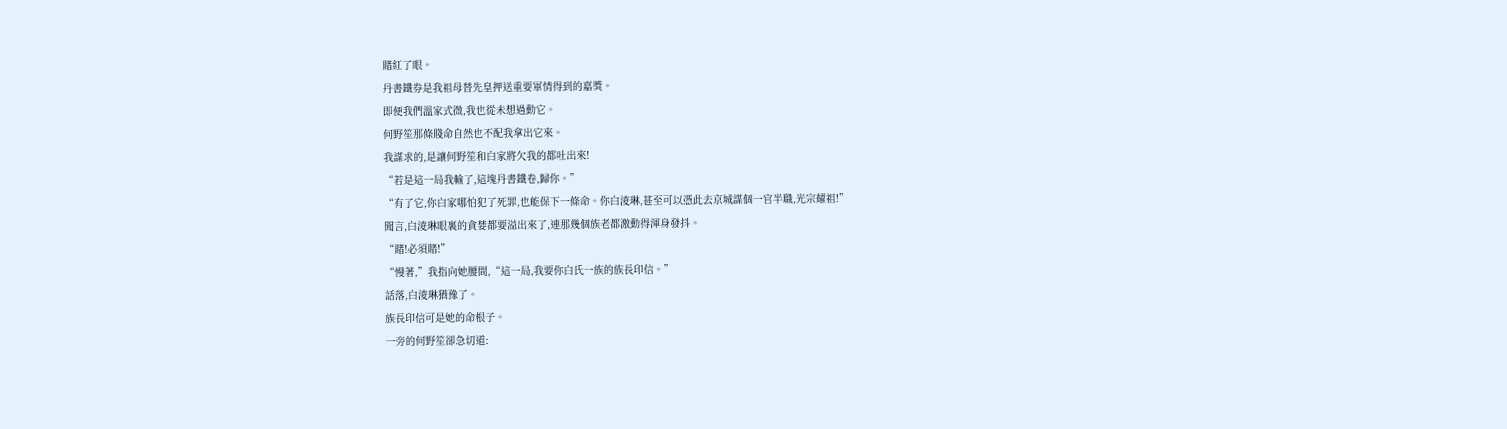賭紅了眼。
丹書鐵券是我祖母替先皇押送重要軍情得到的嘉獎。
即便我們溫家式微,我也從未想過動它。
何野笙那條賤命自然也不配我拿出它來。
我謀求的,是讓何野笙和白家將欠我的都吐出來!
“若是這一局我輸了,這塊丹書鐵卷,歸你。”
“有了它,你白家哪怕犯了死罪,也能保下一條命。你白淩琳,甚至可以憑此去京城謀個一官半職,光宗耀祖!”
聞言,白淩琳眼裏的貪婪都要溢出來了,連那幾個族老都激動得渾身發抖。
“賭!必須賭!”
“慢著,”我指向她腰間,“這一局,我要你白氏一族的族長印信。”
話落,白淩琳猶豫了。
族長印信可是她的命根子。
一旁的何野笙卻急切道: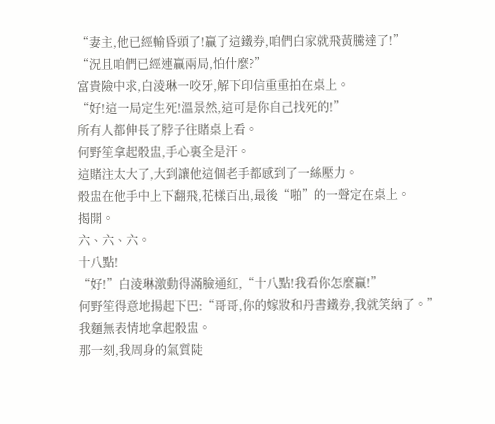“妻主,他已經輸昏頭了!贏了這鐵券,咱們白家就飛黃騰達了!”
“況且咱們已經連贏兩局,怕什麼?”
富貴險中求,白淩琳一咬牙,解下印信重重拍在桌上。
“好!這一局定生死!溫景然,這可是你自己找死的!”
所有人都伸長了脖子往賭桌上看。
何野笙拿起骰盅,手心裏全是汗。
這賭注太大了,大到讓他這個老手都感到了一絲壓力。
骰盅在他手中上下翻飛,花樣百出,最後“啪”的一聲定在桌上。
揭開。
六、六、六。
十八點!
“好!”白淩琳激動得滿臉通紅,“十八點!我看你怎麼贏!”
何野笙得意地揚起下巴:“哥哥,你的嫁妝和丹書鐵券,我就笑納了。”
我麵無表情地拿起骰盅。
那一刻,我周身的氣質陡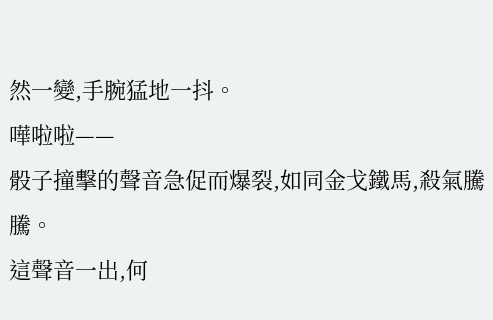然一變,手腕猛地一抖。
嘩啦啦——
骰子撞擊的聲音急促而爆裂,如同金戈鐵馬,殺氣騰騰。
這聲音一出,何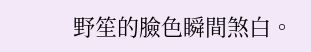野笙的臉色瞬間煞白。